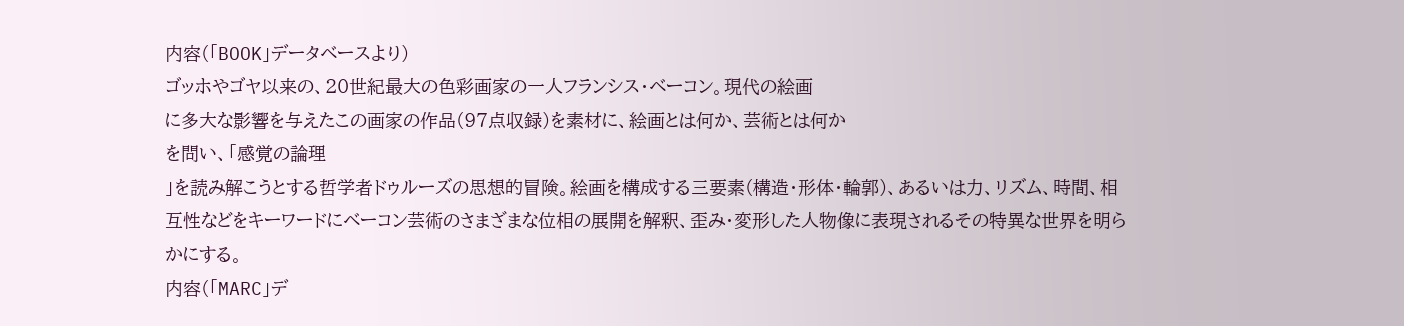内容(「BOOK」データベースより)
ゴッホやゴヤ以来の、20世紀最大の色彩画家の一人フランシス・ベーコン。現代の絵画
に多大な影響を与えたこの画家の作品(97点収録)を素材に、絵画とは何か、芸術とは何か
を問い、「感覚の論理
」を読み解こうとする哲学者ドゥルーズの思想的冒険。絵画を構成する三要素(構造・形体・輪郭)、あるいは力、リズム、時間、相互性などをキーワードにベーコン芸術のさまざまな位相の展開を解釈、歪み・変形した人物像に表現されるその特異な世界を明らかにする。
内容(「MARC」デ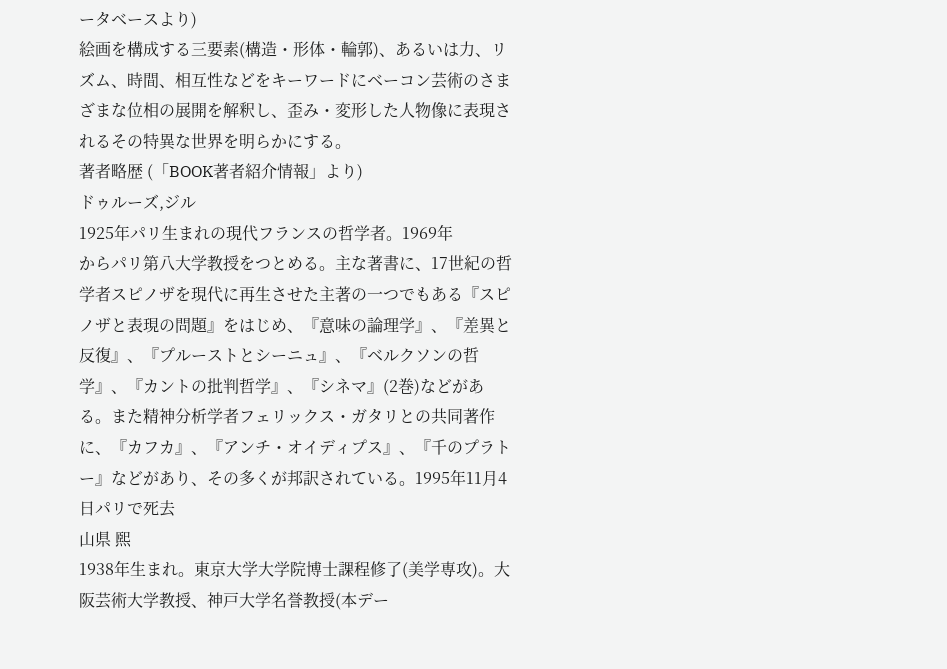ータベースより)
絵画を構成する三要素(構造・形体・輪郭)、あるいは力、リズム、時間、相互性などをキーワードにベーコン芸術のさまざまな位相の展開を解釈し、歪み・変形した人物像に表現されるその特異な世界を明らかにする。
著者略歴 (「BOOK著者紹介情報」より)
ドゥルーズ,ジル
1925年パリ生まれの現代フランスの哲学者。1969年
からパリ第八大学教授をつとめる。主な著書に、17世紀の哲学者スピノザを現代に再生させた主著の一つでもある『スピノザと表現の問題』をはじめ、『意味の論理学』、『差異と反復』、『プルーストとシーニュ』、『ベルクソンの哲学』、『カントの批判哲学』、『シネマ』(2巻)などがある。また精神分析学者フェリックス・ガタリとの共同著作に、『カフカ』、『アンチ・オイディプス』、『千のプラトー』などがあり、その多くが邦訳されている。1995年11月4日パリで死去
山県 煕
1938年生まれ。東京大学大学院博士課程修了(美学専攻)。大阪芸術大学教授、神戸大学名誉教授(本デー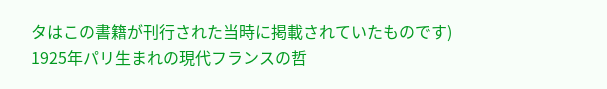タはこの書籍が刊行された当時に掲載されていたものです)
1925年パリ生まれの現代フランスの哲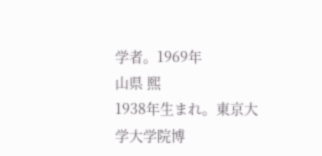学者。1969年
山県 煕
1938年生まれ。東京大学大学院博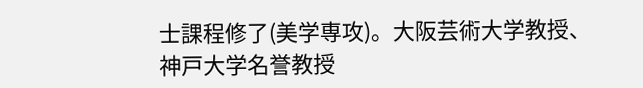士課程修了(美学専攻)。大阪芸術大学教授、神戸大学名誉教授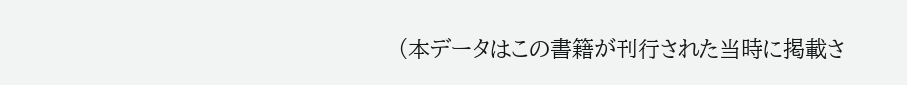(本データはこの書籍が刊行された当時に掲載さ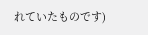れていたものです)